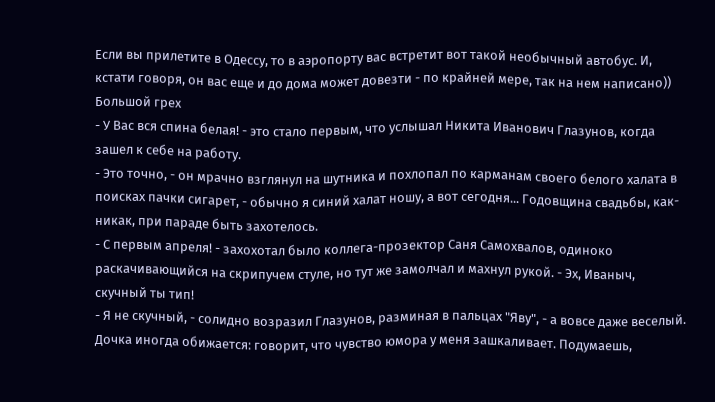Если вы прилетите в Одессу, то в аэропорту вас встретит вот такой необычный автобус. И, кстати говоря, он вас еще и до дома может довезти - по крайней мере, так на нем написано))
Большой грех
- У Вас вся спина белая! - это стало первым, что услышал Никита Иванович Глазунов, когда зашел к себе на работу.
- Это точно, - он мрачно взглянул на шутника и похлопал по карманам своего белого халата в поисках пачки сигарет, - обычно я синий халат ношу, а вот сегодня... Годовщина свадьбы, как-никак, при параде быть захотелось.
- С первым апреля! - захохотал было коллега-прозектор Саня Самохвалов, одиноко раскачивающийся на скрипучем стуле, но тут же замолчал и махнул рукой. - Эх, Иваныч, скучный ты тип!
- Я не скучный, - солидно возразил Глазунов, разминая в пальцах "Яву", - а вовсе даже веселый. Дочка иногда обижается: говорит, что чувство юмора у меня зашкаливает. Подумаешь,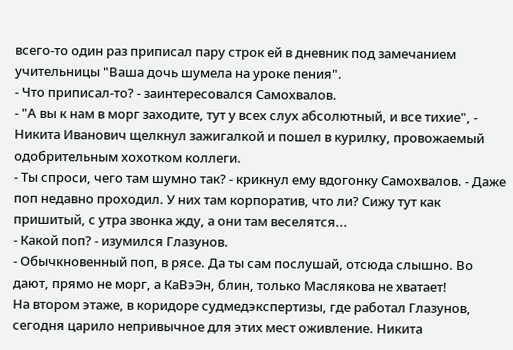всего-то один раз приписал пару строк ей в дневник под замечанием учительницы "Ваша дочь шумела на уроке пения".
- Что приписал-то? - заинтересовался Самохвалов.
- "А вы к нам в морг заходите, тут у всех слух абсолютный, и все тихие", - Никита Иванович щелкнул зажигалкой и пошел в курилку, провожаемый одобрительным хохотком коллеги.
- Ты спроси, чего там шумно так? - крикнул ему вдогонку Самохвалов. - Даже поп недавно проходил. У них там корпоратив, что ли? Сижу тут как пришитый, с утра звонка жду, а они там веселятся...
- Какой поп? - изумился Глазунов.
- Обычкновенный поп, в рясе. Да ты сам послушай, отсюда слышно. Во дают, прямо не морг, а КаВэЭн, блин, только Маслякова не хватает!
На втором этаже, в коридоре судмедэкспертизы, где работал Глазунов, сегодня царило непривычное для этих мест оживление. Никита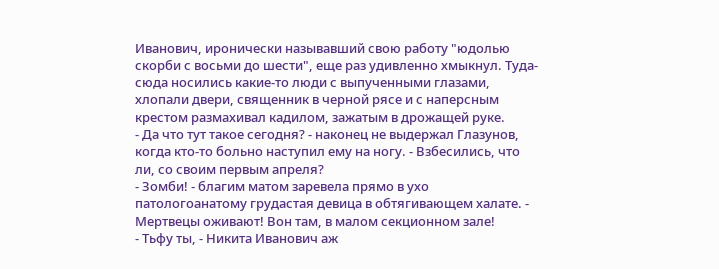Иванович, иронически называвший свою работу "юдолью скорби с восьми до шести", еще раз удивленно хмыкнул. Туда-сюда носились какие-то люди с выпученными глазами, хлопали двери, священник в черной рясе и с наперсным крестом размахивал кадилом, зажатым в дрожащей руке.
- Да что тут такое сегодня? - наконец не выдержал Глазунов, когда кто-то больно наступил ему на ногу. - Взбесились, что ли, со своим первым апреля?
- Зомби! - благим матом заревела прямо в ухо патологоанатому грудастая девица в обтягивающем халате. - Мертвецы оживают! Вон там, в малом секционном зале!
- Тьфу ты, - Никита Иванович аж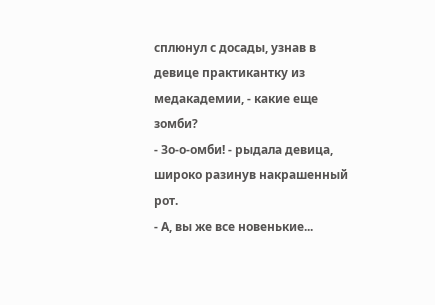сплюнул с досады, узнав в девице практикантку из медакадемии, - какие еще зомби?
- Зо-о-омби! - рыдала девица, широко разинув накрашенный рот.
- А, вы же все новенькие...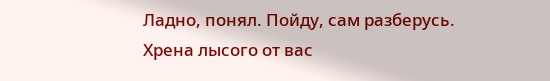Ладно, понял. Пойду, сам разберусь. Хрена лысого от вас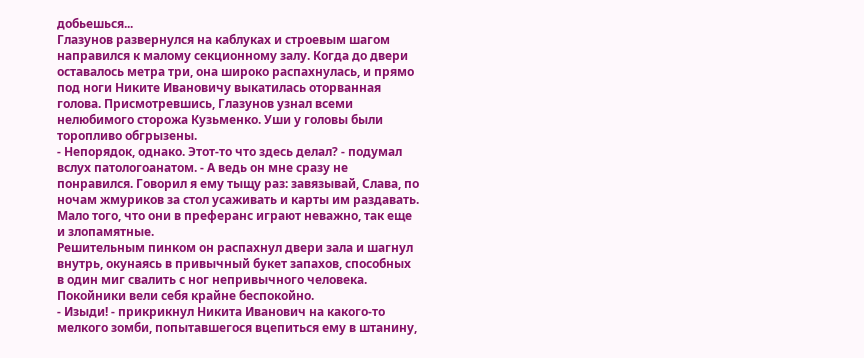добьешься...
Глазунов развернулся на каблуках и строевым шагом направился к малому секционному залу. Когда до двери оставалось метра три, она широко распахнулась, и прямо под ноги Никите Ивановичу выкатилась оторванная голова. Присмотревшись, Глазунов узнал всеми нелюбимого сторожа Кузьменко. Уши у головы были торопливо обгрызены.
- Непорядок, однако. Этот-то что здесь делал? - подумал вслух патологоанатом. - А ведь он мне сразу не понравился. Говорил я ему тыщу раз: завязывай, Слава, по ночам жмуриков за стол усаживать и карты им раздавать. Мало того, что они в преферанс играют неважно, так еще и злопамятные.
Решительным пинком он распахнул двери зала и шагнул внутрь, окунаясь в привычный букет запахов, способных в один миг свалить с ног непривычного человека.
Покойники вели себя крайне беспокойно.
- Изыди! - прикрикнул Никита Иванович на какого-то мелкого зомби, попытавшегося вцепиться ему в штанину,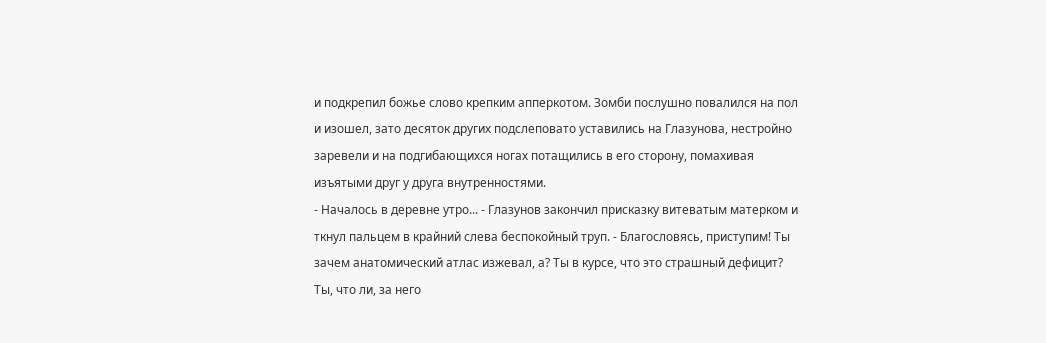и подкрепил божье слово крепким апперкотом. Зомби послушно повалился на пол и изошел, зато десяток других подслеповато уставились на Глазунова, нестройно заревели и на подгибающихся ногах потащились в его сторону, помахивая изъятыми друг у друга внутренностями.
- Началось в деревне утро... - Глазунов закончил присказку витеватым матерком и ткнул пальцем в крайний слева беспокойный труп. - Благословясь, приступим! Ты зачем анатомический атлас изжевал, а? Ты в курсе, что это страшный дефицит? Ты, что ли, за него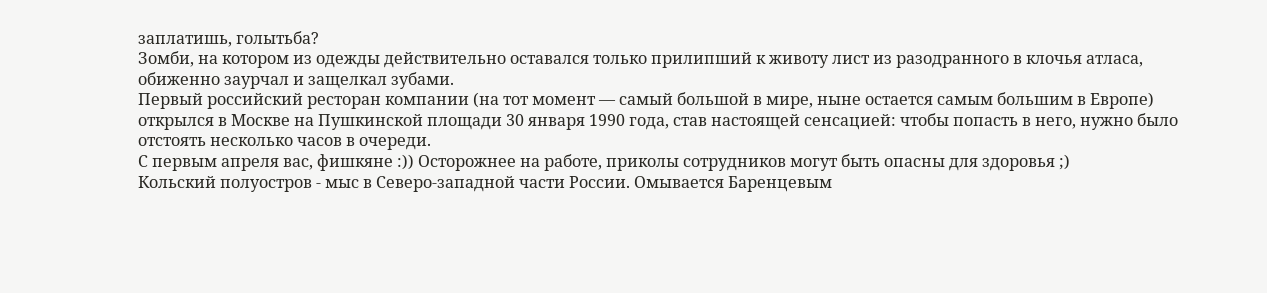заплатишь, голытьба?
Зомби, на котором из одежды действительно оставался только прилипший к животу лист из разодранного в клочья атласа, обиженно заурчал и защелкал зубами.
Первый российский ресторан компании (на тот момент — самый большой в мире, ныне остается самым большим в Европе) открылся в Москве на Пушкинской площади 30 января 1990 года, став настоящей сенсацией: чтобы попасть в него, нужно было отстоять несколько часов в очереди.
С первым апреля вас, фишкяне :)) Осторожнее на работе, приколы сотрудников могут быть опасны для здоровья ;)
Кольский полуостров - мыс в Северо-западной части России. Омывается Баренцевым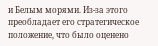и Белым морями. Из-за этого преобладает его стратегическое положение, что было оценено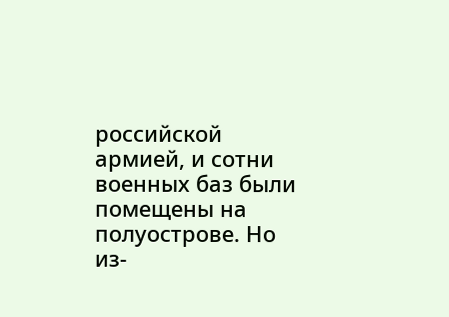российской армией, и сотни военных баз были помещены на полуострове. Но из-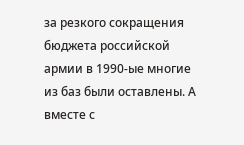за резкого сокращения бюджета российской армии в 1990-ые многие из баз были оставлены. А вместе с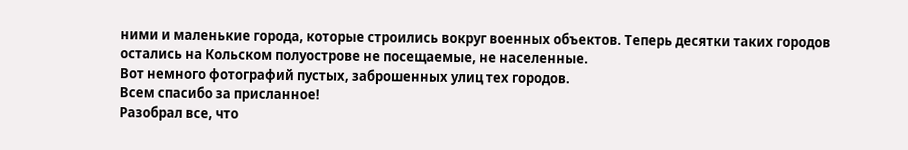ними и маленькие города, которые строились вокруг военных объектов. Теперь десятки таких городов остались на Кольском полуострове не посещаемые, не населенные.
Вот немного фотографий пустых, заброшенных улиц тех городов.
Всем спасибо за присланное!
Разобрал все, что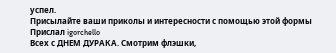успел.
Присылайте ваши приколы и интересности с помощью этой формы
Прислал igorchello
Всех с ДНЕМ ДУРАКА. Смотрим флэшки,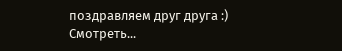поздравляем друг друга :)
Смотреть...